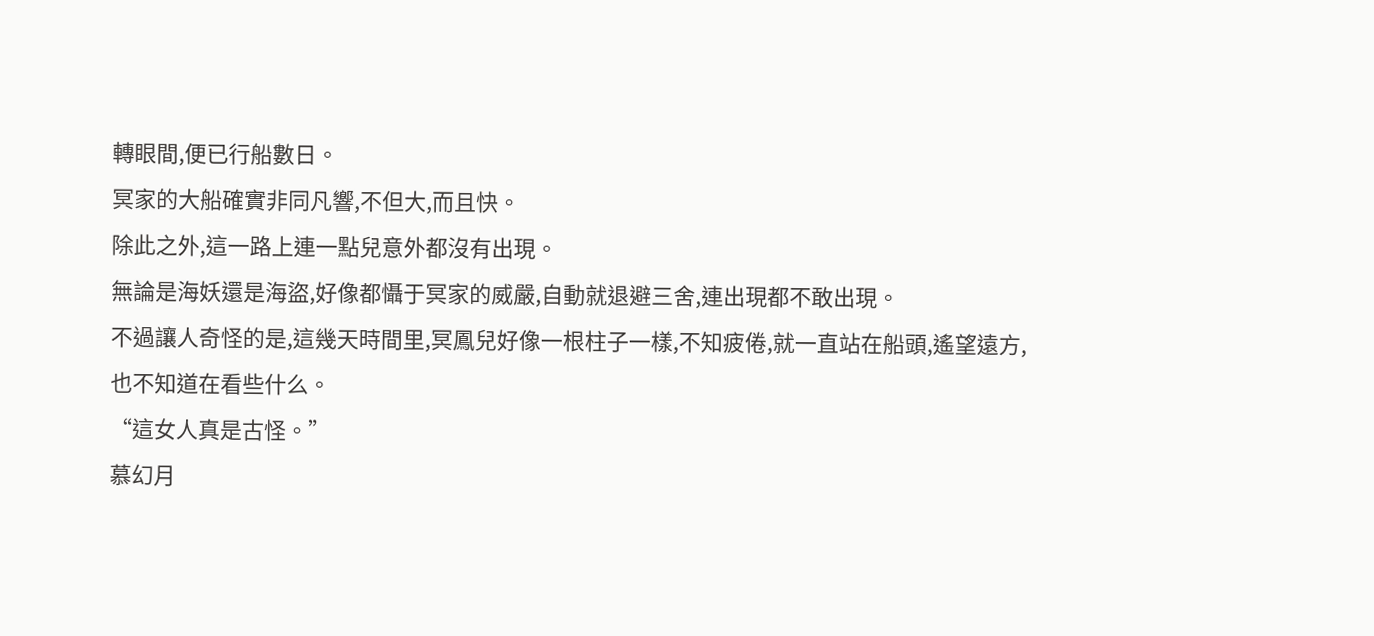轉眼間,便已行船數日。
冥家的大船確實非同凡響,不但大,而且快。
除此之外,這一路上連一點兒意外都沒有出現。
無論是海妖還是海盜,好像都懾于冥家的威嚴,自動就退避三舍,連出現都不敢出現。
不過讓人奇怪的是,這幾天時間里,冥鳳兒好像一根柱子一樣,不知疲倦,就一直站在船頭,遙望遠方,也不知道在看些什么。
“這女人真是古怪。”
慕幻月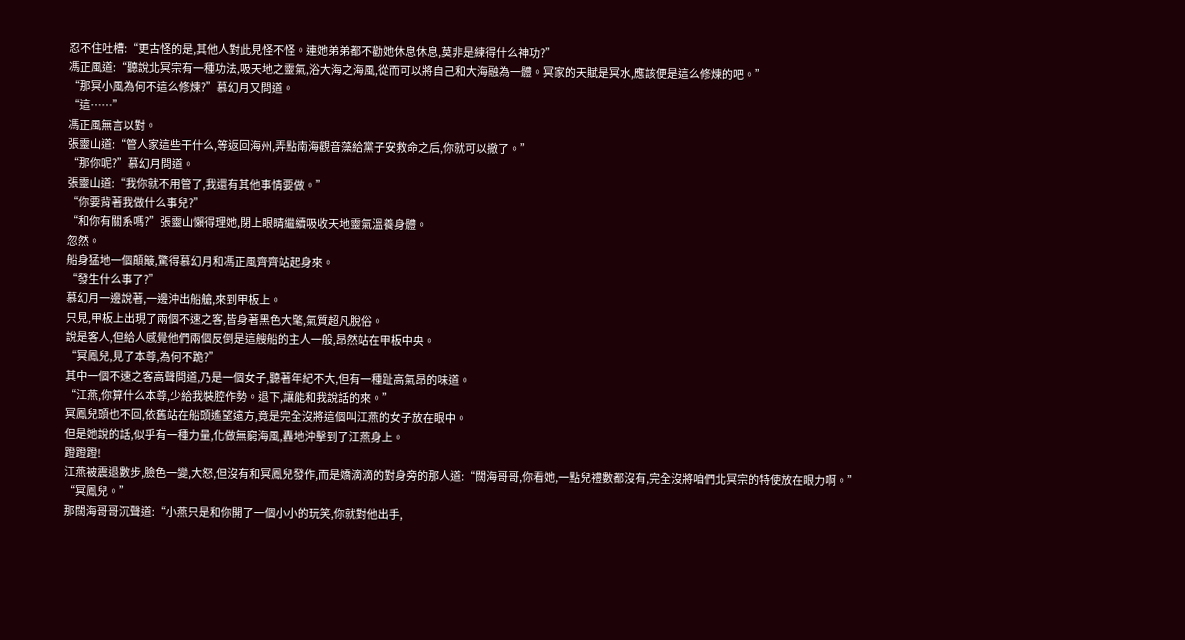忍不住吐槽:“更古怪的是,其他人對此見怪不怪。連她弟弟都不勸她休息休息,莫非是練得什么神功?”
馮正風道:“聽說北冥宗有一種功法,吸天地之靈氣,浴大海之海風,從而可以將自己和大海融為一體。冥家的天賦是冥水,應該便是這么修煉的吧。”
“那冥小風為何不這么修煉?”慕幻月又問道。
“這……”
馮正風無言以對。
張靈山道:“管人家這些干什么,等返回海州,弄點南海觀音藻給黨子安救命之后,你就可以撤了。”
“那你呢?”慕幻月問道。
張靈山道:“我你就不用管了,我還有其他事情要做。”
“你要背著我做什么事兒?”
“和你有關系嗎?”張靈山懶得理她,閉上眼睛繼續吸收天地靈氣溫養身體。
忽然。
船身猛地一個顛簸,驚得慕幻月和馮正風齊齊站起身來。
“發生什么事了?”
慕幻月一邊說著,一邊沖出船艙,來到甲板上。
只見,甲板上出現了兩個不速之客,皆身著黑色大氅,氣質超凡脫俗。
說是客人,但給人感覺他們兩個反倒是這艘船的主人一般,昂然站在甲板中央。
“冥鳳兒,見了本尊,為何不跪?”
其中一個不速之客高聲問道,乃是一個女子,聽著年紀不大,但有一種趾高氣昂的味道。
“江燕,你算什么本尊,少給我裝腔作勢。退下,讓能和我說話的來。”
冥鳳兒頭也不回,依舊站在船頭遙望遠方,竟是完全沒將這個叫江燕的女子放在眼中。
但是她說的話,似乎有一種力量,化做無窮海風,轟地沖擊到了江燕身上。
蹬蹬蹬!
江燕被震退數步,臉色一變,大怒,但沒有和冥鳳兒發作,而是嬌滴滴的對身旁的那人道:“闊海哥哥,你看她,一點兒禮數都沒有,完全沒將咱們北冥宗的特使放在眼力啊。”
“冥鳳兒。”
那闊海哥哥沉聲道:“小燕只是和你開了一個小小的玩笑,你就對他出手,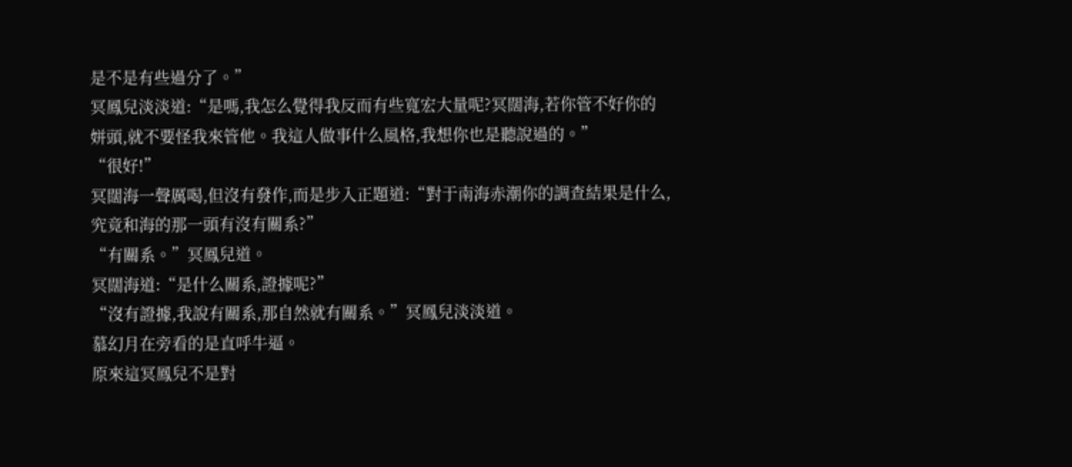是不是有些過分了。”
冥鳳兒淡淡道:“是嗎,我怎么覺得我反而有些寬宏大量呢?冥闊海,若你管不好你的姘頭,就不要怪我來管他。我這人做事什么風格,我想你也是聽說過的。”
“很好!”
冥闊海一聲厲喝,但沒有發作,而是步入正題道:“對于南海赤潮你的調查結果是什么,究竟和海的那一頭有沒有關系?”
“有關系。”冥鳳兒道。
冥闊海道:“是什么關系,證據呢?”
“沒有證據,我說有關系,那自然就有關系。”冥鳳兒淡淡道。
慕幻月在旁看的是直呼牛逼。
原來這冥鳳兒不是對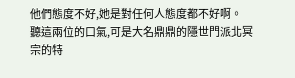他們態度不好,她是對任何人態度都不好啊。
聽這兩位的口氣,可是大名鼎鼎的隱世門派北冥宗的特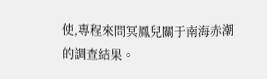使,專程來問冥鳳兒關于南海赤潮的調查結果。